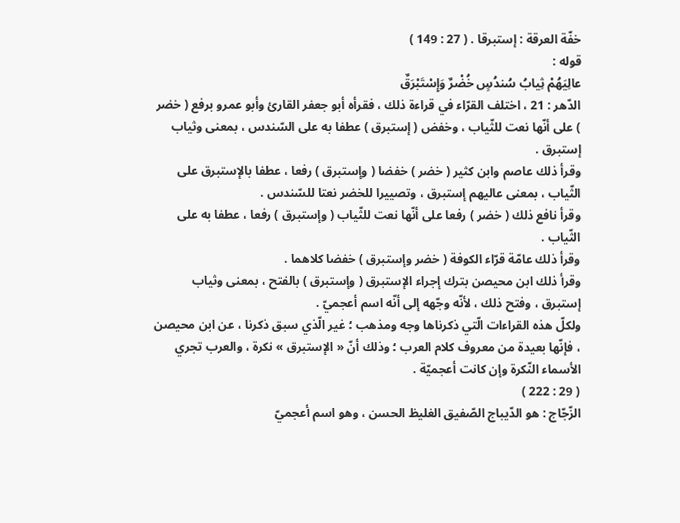خفّة العرقة : إستبرقا . ( 27 : 149 )
قوله :
عالِيَهُمْ ثِيابُ سُندُسٍ خُضْرٌ وَإِسْتَبْرَقٌ
الدّهر : 21 ، اختلف القرّاء في قراءة ذلك ، فقرأه أبو جعفر القارئ وأبو عمرو برفع ( خضر ) على أنّها نعت للثّياب ، وخفض ( إستبرق ) عطفا به على السّندس ، بمعنى وثياب إستبرق .
وقرأ ذلك عاصم وابن كثير ( خضر ) خفضا ( وإستبرق ) رفعا ، عطفا بالإستبرق على الثّياب ، بمعنى عاليهم إستبرق ، وتصييرا للخضر نعتا للسّندس .
وقرأ نافع ذلك ( خضر ) رفعا على أنّها نعت للثّياب ( وإستبرق ) رفعا ، عطفا به على الثّياب .
وقرأ ذلك عامّة قرّاء الكوفة ( خضر وإستبرق ) خفضا كلاهما .
وقرأ ذلك ابن محيصن بترك إجراء الإستبرق ( وإستبرق ) بالفتح ، بمعنى وثياب إستبرق ، وفتح ذلك ، لأنّه وجّهه إلى أنّه اسم أعجميّ .
ولكلّ هذه القراءات الّتي ذكرناها وجه ومذهب ؛ غير الّذي سبق ذكرنا ، عن ابن محيصن ، فإنّها بعيدة من معروف كلام العرب ؛ وذلك أنّ « الإستبرق » نكرة ، والعرب تجري الأسماء النّكرة وإن كانت أعجميّة .
( 29 : 222 )
الزّجّاج : هو الدّيباج الصّفيق الغليظ الحسن ، وهو اسم أعجميّ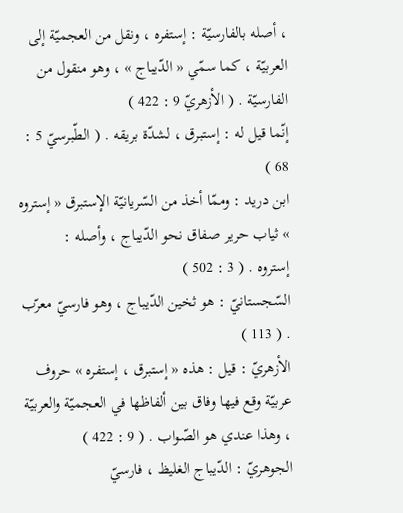، أصله بالفارسيّة : إستفره ، ونقل من العجميّة إلى العربيّة ، كما سمّي « الدّيباج » ، وهو منقول من الفارسيّة . ( الأزهريّ 9 : 422 )
إنّما قيل له : إستبرق ، لشدّة بريقه . ( الطّبرسيّ 5 : 68 )
ابن دريد : وممّا أخذ من السّريانيّة الإستبرق « إستروه » ثياب حرير صفاق نحو الدّيباج ، وأصله :
إستروه . ( 3 : 502 )
السّجستانيّ : هو ثخين الدّيباج ، وهو فارسيّ معرّب . ( 113 )
الأزهريّ : قيل : هذه « إستبرق ، إستفره » حروف عربيّة وقع فيها وفاق بين ألفاظها في العجميّة والعربيّة ، وهذا عندي هو الصّواب . ( 9 : 422 )
الجوهريّ : الدّيباج الغليظ ، فارسيّ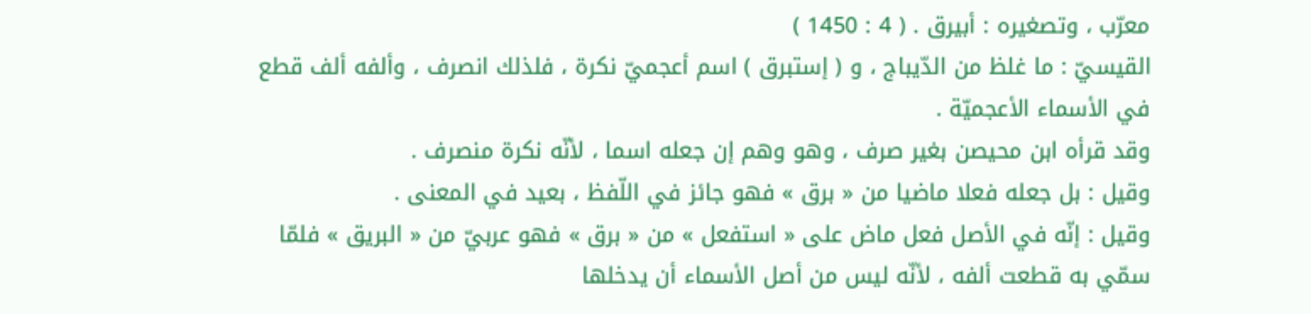معرّب ، وتصغيره : أبيرق . ( 4 : 1450 )
القيسيّ : ما غلظ من الدّيباج ، و ( إستبرق ) اسم أعجميّ نكرة ، فلذلك انصرف ، وألفه ألف قطع في الأسماء الأعجميّة .
وقد قرأه ابن محيصن بغير صرف ، وهو وهم إن جعله اسما ، لأنّه نكرة منصرف .
وقيل : بل جعله فعلا ماضيا من « برق » فهو جائز في اللّفظ ، بعيد في المعنى .
وقيل : إنّه في الأصل فعل ماض على « استفعل » من « برق » فهو عربيّ من « البريق » فلمّا سمّي به قطعت ألفه ، لأنّه ليس من أصل الأسماء أن يدخلها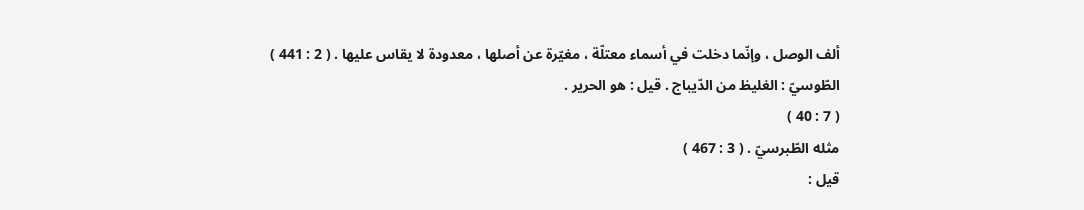ألف الوصل ، وإنّما دخلت في أسماء معتلّة ، مغيّرة عن أصلها ، معدودة لا يقاس عليها . ( 2 : 441 )
الطّوسيّ : الغليظ من الدّيباج . قيل : هو الحرير .
( 7 : 40 )
مثله الطّبرسيّ . ( 3 : 467 )
قيل :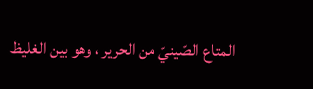المتاع الصّينيّ من الحرير ، وهو بين الغليظ